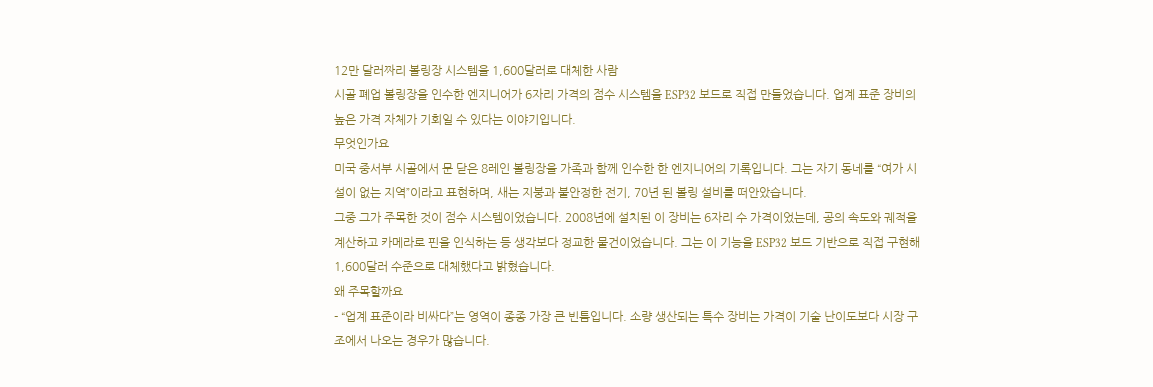12만 달러짜리 볼링장 시스템을 1,600달러로 대체한 사람
시골 폐업 볼링장을 인수한 엔지니어가 6자리 가격의 점수 시스템을 ESP32 보드로 직접 만들었습니다. 업계 표준 장비의 높은 가격 자체가 기회일 수 있다는 이야기입니다.
무엇인가요
미국 중서부 시골에서 문 닫은 8레인 볼링장을 가족과 함께 인수한 한 엔지니어의 기록입니다. 그는 자기 동네를 “여가 시설이 없는 지역”이라고 표현하며, 새는 지붕과 불안정한 전기, 70년 된 볼링 설비를 떠안았습니다.
그중 그가 주목한 것이 점수 시스템이었습니다. 2008년에 설치된 이 장비는 6자리 수 가격이었는데, 공의 속도와 궤적을 계산하고 카메라로 핀을 인식하는 등 생각보다 정교한 물건이었습니다. 그는 이 기능을 ESP32 보드 기반으로 직접 구현해 1,600달러 수준으로 대체했다고 밝혔습니다.
왜 주목할까요
- “업계 표준이라 비싸다”는 영역이 종종 가장 큰 빈틈입니다. 소량 생산되는 특수 장비는 가격이 기술 난이도보다 시장 구조에서 나오는 경우가 많습니다.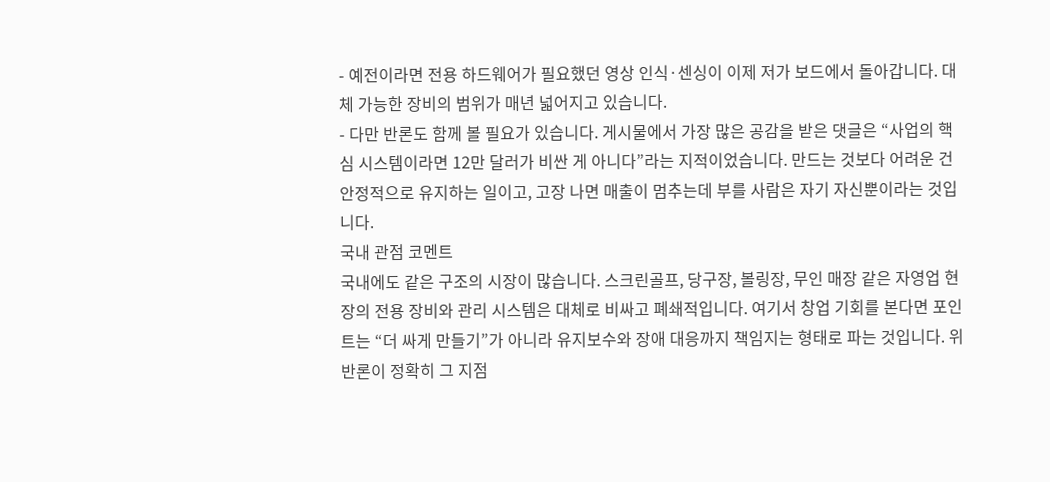- 예전이라면 전용 하드웨어가 필요했던 영상 인식·센싱이 이제 저가 보드에서 돌아갑니다. 대체 가능한 장비의 범위가 매년 넓어지고 있습니다.
- 다만 반론도 함께 볼 필요가 있습니다. 게시물에서 가장 많은 공감을 받은 댓글은 “사업의 핵심 시스템이라면 12만 달러가 비싼 게 아니다”라는 지적이었습니다. 만드는 것보다 어려운 건 안정적으로 유지하는 일이고, 고장 나면 매출이 멈추는데 부를 사람은 자기 자신뿐이라는 것입니다.
국내 관점 코멘트
국내에도 같은 구조의 시장이 많습니다. 스크린골프, 당구장, 볼링장, 무인 매장 같은 자영업 현장의 전용 장비와 관리 시스템은 대체로 비싸고 폐쇄적입니다. 여기서 창업 기회를 본다면 포인트는 “더 싸게 만들기”가 아니라 유지보수와 장애 대응까지 책임지는 형태로 파는 것입니다. 위 반론이 정확히 그 지점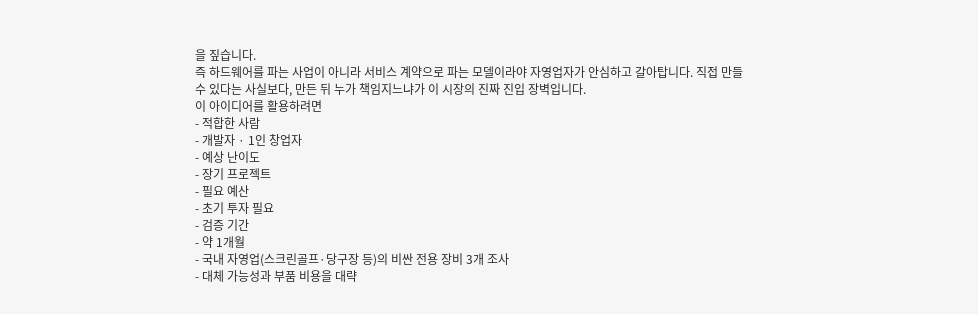을 짚습니다.
즉 하드웨어를 파는 사업이 아니라 서비스 계약으로 파는 모델이라야 자영업자가 안심하고 갈아탑니다. 직접 만들 수 있다는 사실보다, 만든 뒤 누가 책임지느냐가 이 시장의 진짜 진입 장벽입니다.
이 아이디어를 활용하려면
- 적합한 사람
- 개발자 · 1인 창업자
- 예상 난이도
- 장기 프로젝트
- 필요 예산
- 초기 투자 필요
- 검증 기간
- 약 1개월
- 국내 자영업(스크린골프·당구장 등)의 비싼 전용 장비 3개 조사
- 대체 가능성과 부품 비용을 대략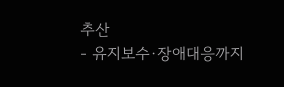추산
- 유지보수·장애대응까지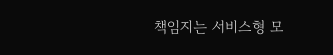책임지는 서비스형 모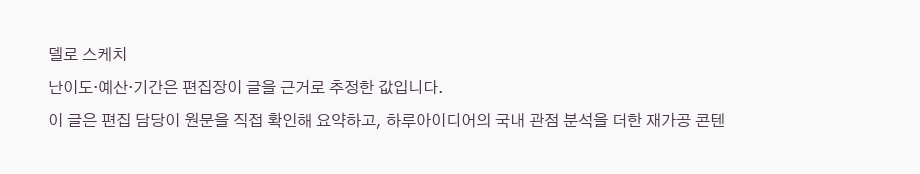델로 스케치
난이도·예산·기간은 편집장이 글을 근거로 추정한 값입니다.
이 글은 편집 담당이 원문을 직접 확인해 요약하고, 하루아이디어의 국내 관점 분석을 더한 재가공 콘텐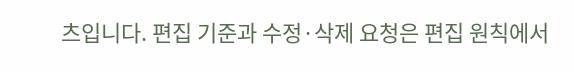츠입니다. 편집 기준과 수정·삭제 요청은 편집 원칙에서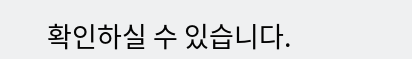확인하실 수 있습니다.